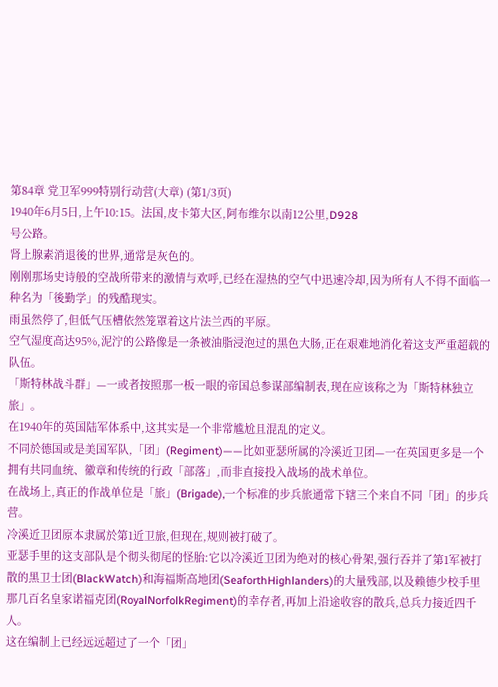第84章 党卫军999特别行动营(大章) (第1/3页)
1940年6月5日,上午10:15。法国,皮卡第大区,阿布维尔以南12公里,D928
号公路。
肾上腺素消退後的世界,通常是灰色的。
刚刚那场史诗般的空战所带来的激情与欢呼,已经在湿热的空气中迅速冷却,因为所有人不得不面临一种名为「後勤学」的残酷现实。
雨虽然停了,但低气压槽依然笼罩着这片法兰西的平原。
空气湿度高达95%,泥泞的公路像是一条被油脂浸泡过的黑色大肠,正在艰难地消化着这支严重超载的队伍。
「斯特林战斗群」—一或者按照那一板一眼的帝国总参谋部编制表,现在应该称之为「斯特林独立旅」。
在1940年的英国陆军体系中,这其实是一个非常尴尬且混乱的定义。
不同於德国或是美国军队,「团」(Regiment)——比如亚瑟所属的冷溪近卫团—一在英国更多是一个拥有共同血统、徽章和传统的行政「部落」,而非直接投入战场的战术单位。
在战场上,真正的作战单位是「旅」(Brigade),一个标准的步兵旅通常下辖三个来自不同「团」的步兵营。
冷溪近卫团原本隶属於第1近卫旅,但现在,规则被打破了。
亚瑟手里的这支部队是个彻头彻尾的怪胎:它以冷溪近卫团为绝对的核心骨架,强行吞并了第1军被打散的黑卫士团(BlackWatch)和海福斯高地团(SeaforthHighlanders)的大量残部,以及赖德少校手里那几百名皇家诺福克团(RoyalNorfolkRegiment)的幸存者,再加上沿途收容的散兵,总兵力接近四千人。
这在编制上已经远远超过了一个「团」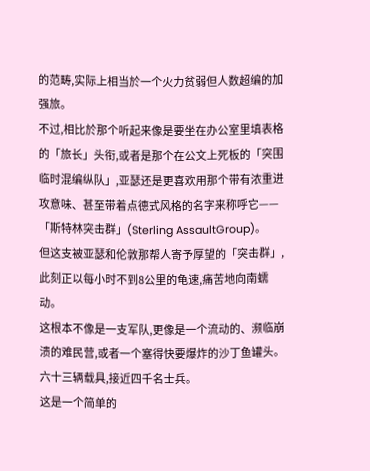的范畴,实际上相当於一个火力贫弱但人数超编的加强旅。
不过,相比於那个听起来像是要坐在办公室里填表格的「旅长」头衔,或者是那个在公文上死板的「突围临时混编纵队」,亚瑟还是更喜欢用那个带有浓重进攻意味、甚至带着点德式风格的名字来称呼它——
「斯特林突击群」(Sterling AssaultGroup)。
但这支被亚瑟和伦敦那帮人寄予厚望的「突击群」,此刻正以每小时不到8公里的龟速,痛苦地向南蠕动。
这根本不像是一支军队,更像是一个流动的、濒临崩溃的难民营,或者一个塞得快要爆炸的沙丁鱼罐头。
六十三辆载具,接近四千名士兵。
这是一个简单的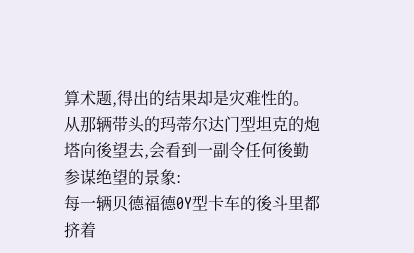算术题,得出的结果却是灾难性的。
从那辆带头的玛蒂尔达门型坦克的炮塔向後望去,会看到一副令任何後勤参谋绝望的景象:
每一辆贝德福德0Y型卡车的後斗里都挤着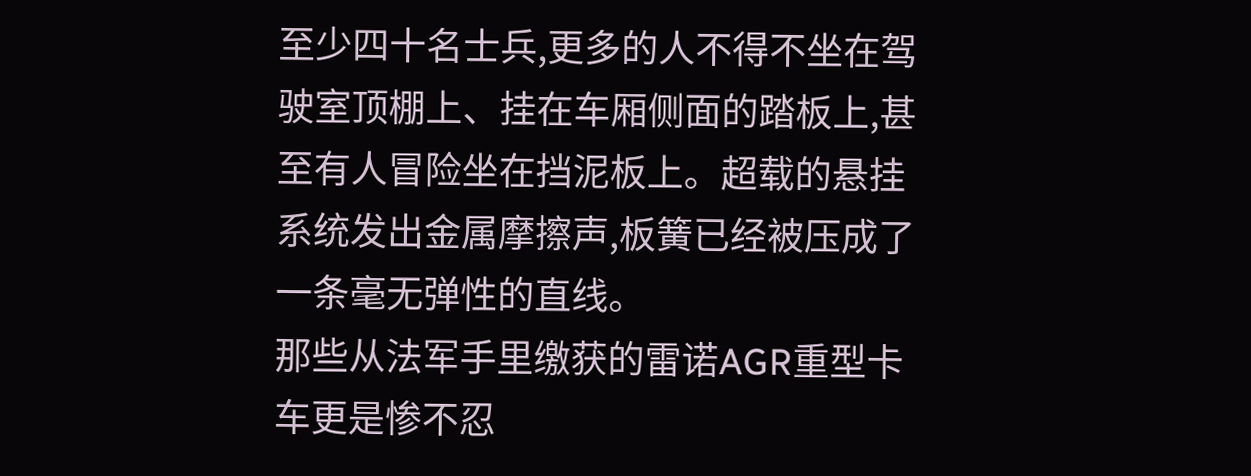至少四十名士兵,更多的人不得不坐在驾驶室顶棚上、挂在车厢侧面的踏板上,甚至有人冒险坐在挡泥板上。超载的悬挂系统发出金属摩擦声,板簧已经被压成了一条毫无弹性的直线。
那些从法军手里缴获的雷诺AGR重型卡车更是惨不忍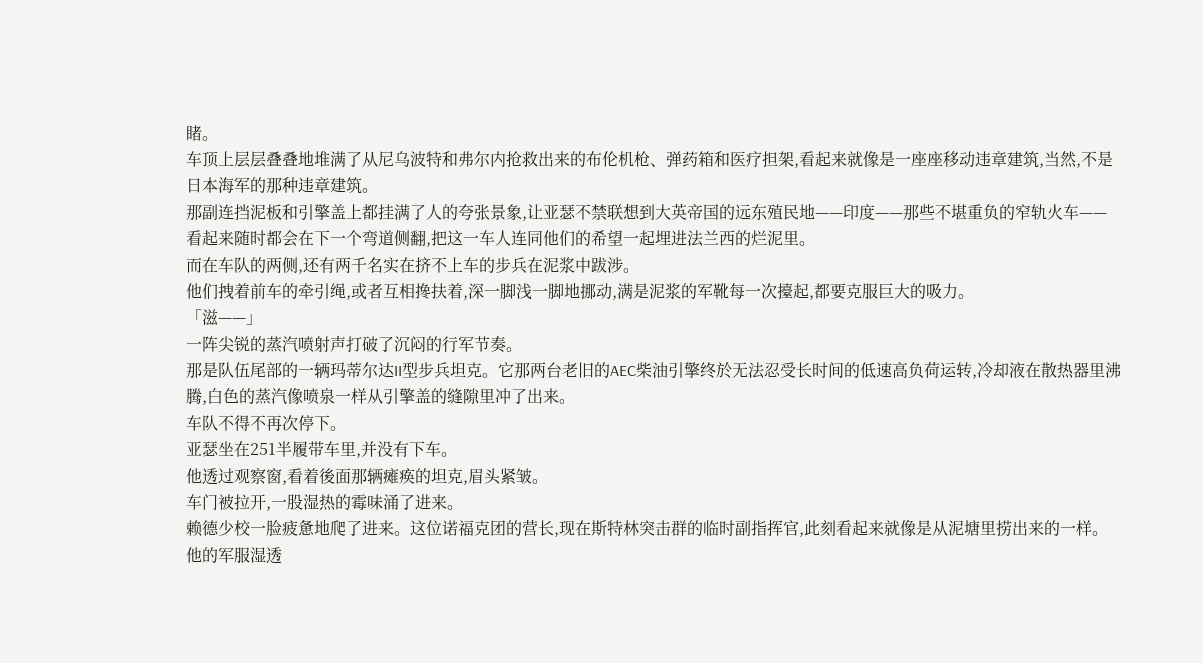睹。
车顶上层层叠叠地堆满了从尼乌波特和弗尔内抢救出来的布伦机枪、弹药箱和医疗担架,看起来就像是一座座移动违章建筑,当然,不是日本海军的那种违章建筑。
那副连挡泥板和引擎盖上都挂满了人的夸张景象,让亚瑟不禁联想到大英帝国的远东殖民地——印度——那些不堪重负的窄轨火车——看起来随时都会在下一个弯道侧翻,把这一车人连同他们的希望一起埋进法兰西的烂泥里。
而在车队的两侧,还有两千名实在挤不上车的步兵在泥浆中跋涉。
他们拽着前车的牵引绳,或者互相搀扶着,深一脚浅一脚地挪动,满是泥浆的军靴每一次擡起,都要克服巨大的吸力。
「滋——」
一阵尖锐的蒸汽喷射声打破了沉闷的行军节奏。
那是队伍尾部的一辆玛蒂尔达II型步兵坦克。它那两台老旧的AEC柴油引擎终於无法忍受长时间的低速高负荷运转,冷却液在散热器里沸腾,白色的蒸汽像喷泉一样从引擎盖的缝隙里冲了出来。
车队不得不再次停下。
亚瑟坐在251半履带车里,并没有下车。
他透过观察窗,看着後面那辆瘫痪的坦克,眉头紧皱。
车门被拉开,一股湿热的霉味涌了进来。
赖德少校一脸疲惫地爬了进来。这位诺福克团的营长,现在斯特林突击群的临时副指挥官,此刻看起来就像是从泥塘里捞出来的一样。他的军服湿透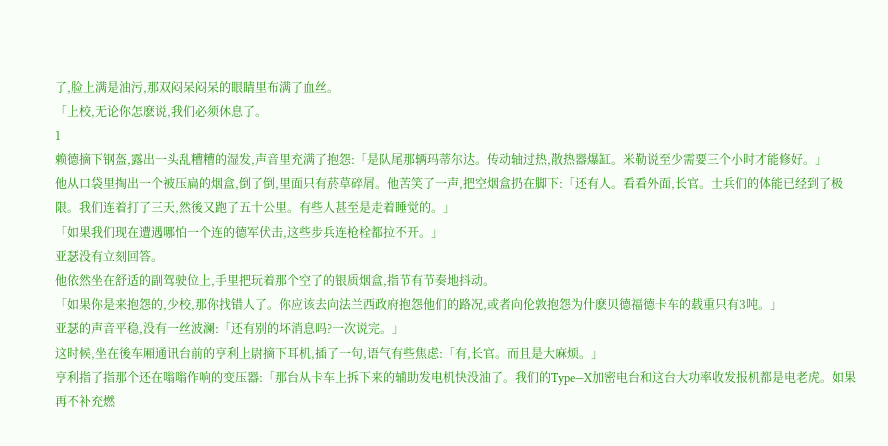了,脸上满是油污,那双闷呆闷呆的眼睛里布满了血丝。
「上校,无论你怎麽说,我们必须休息了。
1
赖德摘下钢盔,露出一头乱糟糟的湿发,声音里充满了抱怨:「是队尾那辆玛蒂尔达。传动轴过热,散热器爆缸。米勒说至少需要三个小时才能修好。」
他从口袋里掏出一个被压扁的烟盒,倒了倒,里面只有菸草碎屑。他苦笑了一声,把空烟盒扔在脚下:「还有人。看看外面,长官。士兵们的体能已经到了极限。我们连着打了三天,然後又跑了五十公里。有些人甚至是走着睡觉的。」
「如果我们现在遭遇哪怕一个连的德军伏击,这些步兵连枪栓都拉不开。」
亚瑟没有立刻回答。
他依然坐在舒适的副驾驶位上,手里把玩着那个空了的银质烟盒,指节有节奏地抖动。
「如果你是来抱怨的,少校,那你找错人了。你应该去向法兰西政府抱怨他们的路况,或者向伦敦抱怨为什麽贝德福德卡车的载重只有3吨。」
亚瑟的声音平稳,没有一丝波澜:「还有别的坏消息吗?一次说完。」
这时候,坐在後车厢通讯台前的亨利上尉摘下耳机,插了一句,语气有些焦虑:「有,长官。而且是大麻烦。」
亨利指了指那个还在嗡嗡作响的变压器:「那台从卡车上拆下来的辅助发电机快没油了。我们的Type—X加密电台和这台大功率收发报机都是电老虎。如果再不补充燃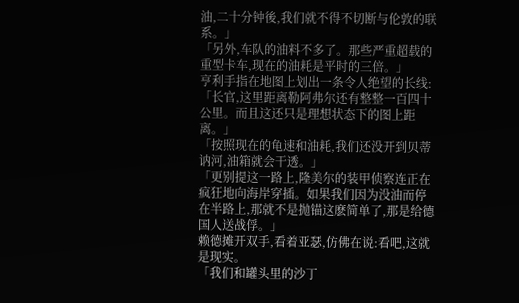油,二十分钟後,我们就不得不切断与伦敦的联系。」
「另外,车队的油料不多了。那些严重超载的重型卡车,现在的油耗是平时的三倍。」
亨利手指在地图上划出一条令人绝望的长线:「长官,这里距离勒阿弗尔还有整整一百四十公里。而且这还只是理想状态下的图上距离。」
「按照现在的龟速和油耗,我们还没开到贝蒂讷河,油箱就会干透。」
「更别提这一路上,隆美尔的装甲侦察连正在疯狂地向海岸穿插。如果我们因为没油而停在半路上,那就不是抛锚这麽简单了,那是给德国人送战俘。」
赖德摊开双手,看着亚瑟,仿佛在说:看吧,这就是现实。
「我们和罐头里的沙丁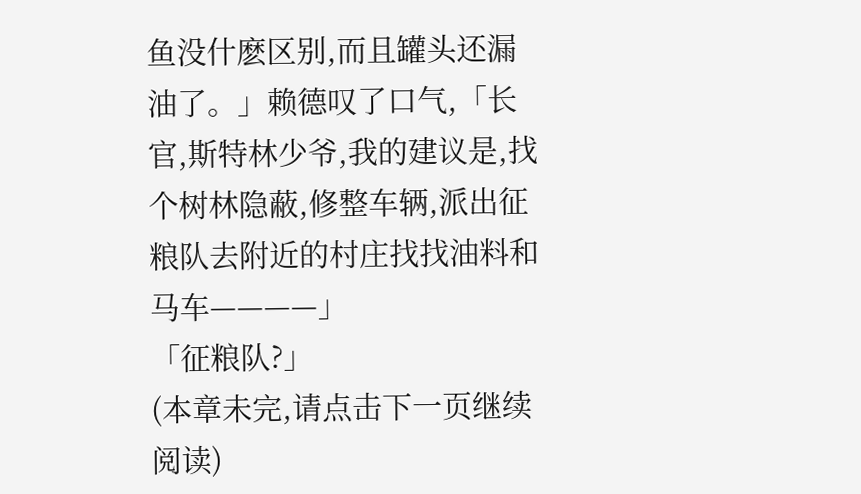鱼没什麽区别,而且罐头还漏油了。」赖德叹了口气,「长官,斯特林少爷,我的建议是,找个树林隐蔽,修整车辆,派出征粮队去附近的村庄找找油料和马车————」
「征粮队?」
(本章未完,请点击下一页继续阅读)